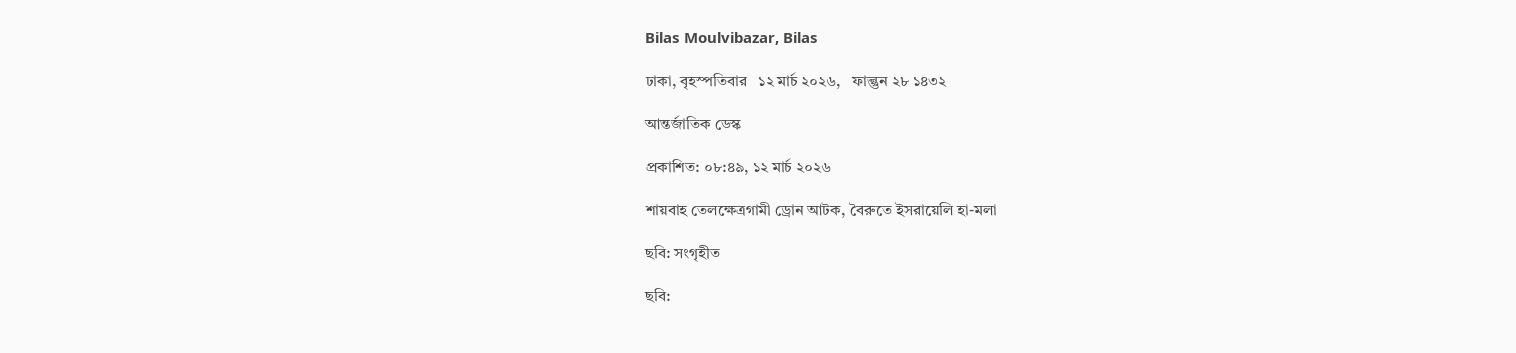Bilas Moulvibazar, Bilas

ঢাকা, বৃহস্পতিবার   ১২ মার্চ ২০২৬,   ফাল্গুন ২৮ ১৪৩২

আন্তর্জাতিক ডেস্ক

প্রকাশিত: ০৮:৪৯, ১২ মার্চ ২০২৬

শায়বাহ তেলক্ষেত্রগামী ড্রোন আটক, বৈরুতে ইসরায়েলি হা-মলা

ছবি: সংগৃহীত

ছবি: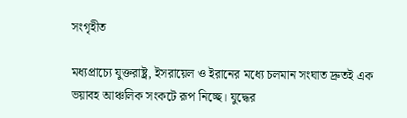সংগৃহীত

মধ্যপ্রাচ্যে যুক্তরাষ্ট্র, ইসরায়েল ও ইরানের মধ্যে চলমান সংঘাত দ্রুতই এক ভয়াবহ আঞ্চলিক সংকটে রূপ নিচ্ছে। যুদ্ধের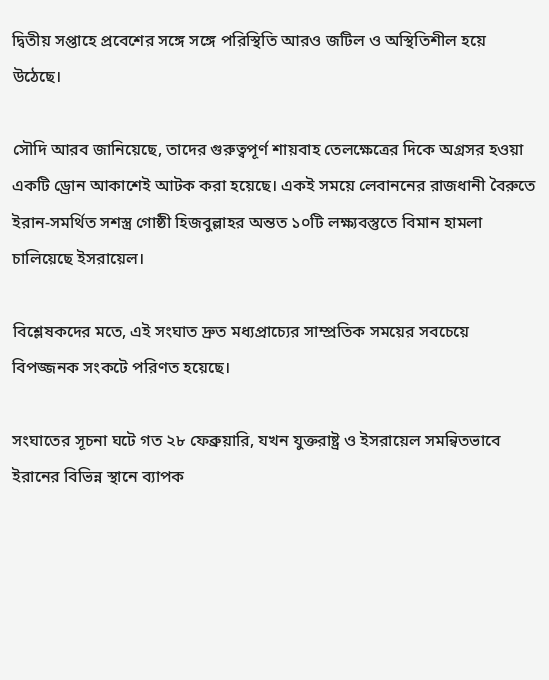দ্বিতীয় সপ্তাহে প্রবেশের সঙ্গে সঙ্গে পরিস্থিতি আরও জটিল ও অস্থিতিশীল হয়ে উঠেছে।

সৌদি আরব জানিয়েছে, তাদের গুরুত্বপূর্ণ শায়বাহ তেলক্ষেত্রের দিকে অগ্রসর হওয়া একটি ড্রোন আকাশেই আটক করা হয়েছে। একই সময়ে লেবাননের রাজধানী বৈরুতে ইরান-সমর্থিত সশস্ত্র গোষ্ঠী হিজবুল্লাহর অন্তত ১০টি লক্ষ্যবস্তুতে বিমান হামলা চালিয়েছে ইসরায়েল।

বিশ্লেষকদের মতে, এই সংঘাত দ্রুত মধ্যপ্রাচ্যের সাম্প্রতিক সময়ের সবচেয়ে বিপজ্জনক সংকটে পরিণত হয়েছে।

সংঘাতের সূচনা ঘটে গত ২৮ ফেব্রুয়ারি, যখন যুক্তরাষ্ট্র ও ইসরায়েল সমন্বিতভাবে ইরানের বিভিন্ন স্থানে ব্যাপক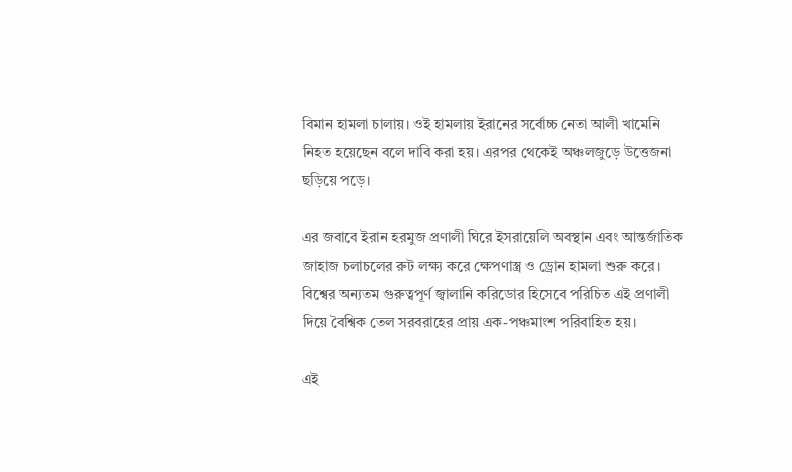বিমান হামলা চালায়। ওই হামলায় ইরানের সর্বোচ্চ নেতা আলী খামেনি নিহত হয়েছেন বলে দাবি করা হয়। এরপর থেকেই অঞ্চলজুড়ে উত্তেজনা ছড়িয়ে পড়ে।

এর জবাবে ইরান হরমুজ প্রণালী ঘিরে ইসরায়েলি অবস্থান এবং আন্তর্জাতিক জাহাজ চলাচলের রুট লক্ষ্য করে ক্ষেপণাস্ত্র ও ড্রোন হামলা শুরু করে। বিশ্বের অন্যতম গুরুত্বপূর্ণ জ্বালানি করিডোর হিসেবে পরিচিত এই প্রণালী দিয়ে বৈশ্বিক তেল সরবরাহের প্রায় এক-পঞ্চমাংশ পরিবাহিত হয়।

এই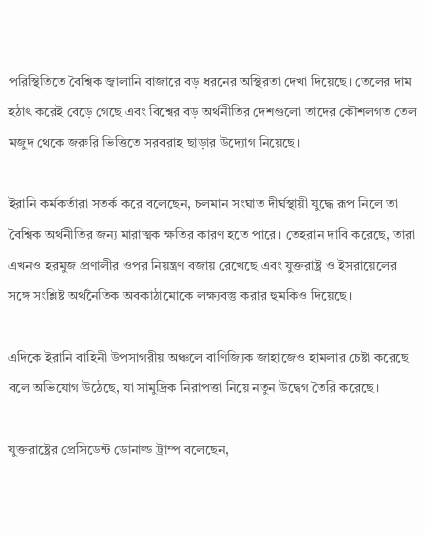পরিস্থিতিতে বৈশ্বিক জ্বালানি বাজারে বড় ধরনের অস্থিরতা দেখা দিয়েছে। তেলের দাম হঠাৎ করেই বেড়ে গেছে এবং বিশ্বের বড় অর্থনীতির দেশগুলো তাদের কৌশলগত তেল মজুদ থেকে জরুরি ভিত্তিতে সরবরাহ ছাড়ার উদ্যোগ নিয়েছে।

ইরানি কর্মকর্তারা সতর্ক করে বলেছেন, চলমান সংঘাত দীর্ঘস্থায়ী যুদ্ধে রূপ নিলে তা বৈশ্বিক অর্থনীতির জন্য মারাত্মক ক্ষতির কারণ হতে পারে। তেহরান দাবি করেছে, তারা এখনও হরমুজ প্রণালীর ওপর নিয়ন্ত্রণ বজায় রেখেছে এবং যুক্তরাষ্ট্র ও ইসরায়েলের সঙ্গে সংশ্লিষ্ট অর্থনৈতিক অবকাঠামোকে লক্ষ্যবস্তু করার হুমকিও দিয়েছে।

এদিকে ইরানি বাহিনী উপসাগরীয় অঞ্চলে বাণিজ্যিক জাহাজেও হামলার চেষ্টা করেছে বলে অভিযোগ উঠেছে, যা সামুদ্রিক নিরাপত্তা নিয়ে নতুন উদ্বেগ তৈরি করেছে।

যুক্তরাষ্ট্রের প্রেসিডেন্ট ডোনাল্ড ট্রাম্প বলেছেন,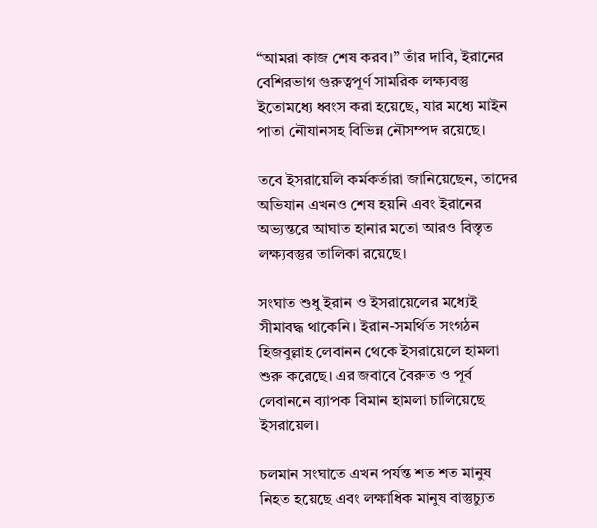“আমরা কাজ শেষ করব।” তাঁর দাবি, ইরানের বেশিরভাগ গুরুত্বপূর্ণ সামরিক লক্ষ্যবস্তু ইতোমধ্যে ধ্বংস করা হয়েছে, যার মধ্যে মাইন পাতা নৌযানসহ বিভিন্ন নৌসম্পদ রয়েছে।

তবে ইসরায়েলি কর্মকর্তারা জানিয়েছেন, তাদের অভিযান এখনও শেষ হয়নি এবং ইরানের অভ্যন্তরে আঘাত হানার মতো আরও বিস্তৃত লক্ষ্যবস্তুর তালিকা রয়েছে।

সংঘাত শুধু ইরান ও ইসরায়েলের মধ্যেই সীমাবদ্ধ থাকেনি। ইরান-সমর্থিত সংগঠন হিজবুল্লাহ লেবানন থেকে ইসরায়েলে হামলা শুরু করেছে। এর জবাবে বৈরুত ও পূর্ব লেবাননে ব্যাপক বিমান হামলা চালিয়েছে ইসরায়েল।

চলমান সংঘাতে এখন পর্যন্ত শত শত মানুষ নিহত হয়েছে এবং লক্ষাধিক মানুষ বাস্তুচ্যুত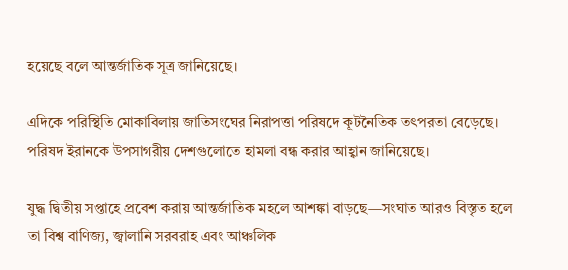হয়েছে বলে আন্তর্জাতিক সূত্র জানিয়েছে।

এদিকে পরিস্থিতি মোকাবিলায় জাতিসংঘের নিরাপত্তা পরিষদে কূটনৈতিক তৎপরতা বেড়েছে। পরিষদ ইরানকে উপসাগরীয় দেশগুলোতে হামলা বন্ধ করার আহ্বান জানিয়েছে।

যুদ্ধ দ্বিতীয় সপ্তাহে প্রবেশ করায় আন্তর্জাতিক মহলে আশঙ্কা বাড়ছে—সংঘাত আরও বিস্তৃত হলে তা বিশ্ব বাণিজ্য, জ্বালানি সরবরাহ এবং আঞ্চলিক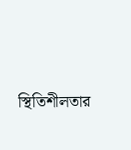স্থিতিশীলতার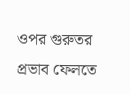ওপর গুরুতর প্রভাব ফেলতে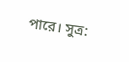পারে। সুত্র: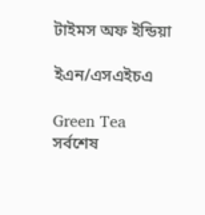টাইমস অফ ইন্ডিয়া

ইএন/এসএইচএ

Green Tea
সর্বশেষ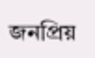জনপ্রিয়